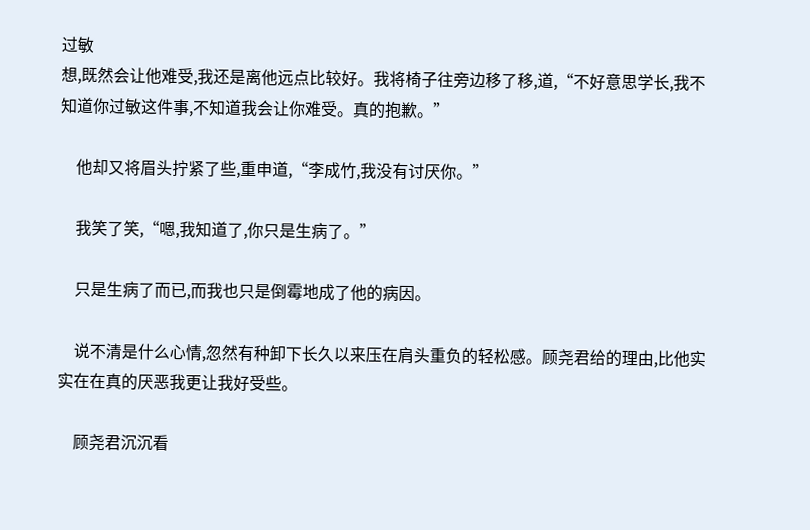过敏
想,既然会让他难受,我还是离他远点比较好。我将椅子往旁边移了移,道,“不好意思学长,我不知道你过敏这件事,不知道我会让你难受。真的抱歉。”

    他却又将眉头拧紧了些,重申道,“李成竹,我没有讨厌你。”

    我笑了笑,“嗯,我知道了,你只是生病了。”

    只是生病了而已,而我也只是倒霉地成了他的病因。

    说不清是什么心情,忽然有种卸下长久以来压在肩头重负的轻松感。顾尧君给的理由,比他实实在在真的厌恶我更让我好受些。

    顾尧君沉沉看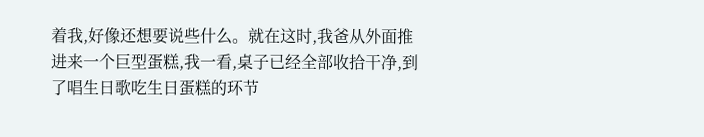着我,好像还想要说些什么。就在这时,我爸从外面推进来一个巨型蛋糕,我一看,桌子已经全部收拾干净,到了唱生日歌吃生日蛋糕的环节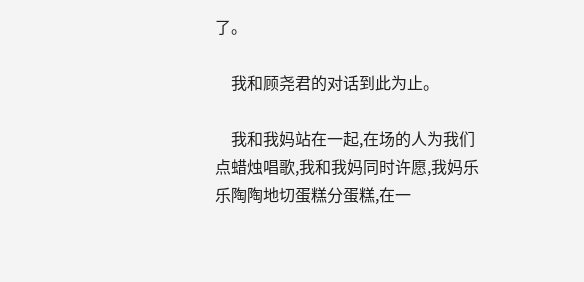了。

    我和顾尧君的对话到此为止。

    我和我妈站在一起,在场的人为我们点蜡烛唱歌,我和我妈同时许愿,我妈乐乐陶陶地切蛋糕分蛋糕,在一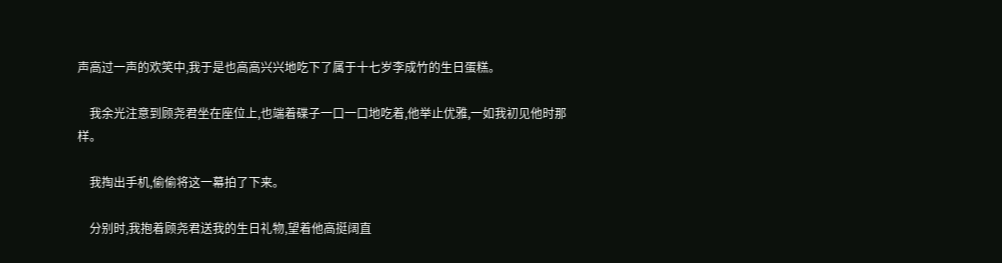声高过一声的欢笑中,我于是也高高兴兴地吃下了属于十七岁李成竹的生日蛋糕。

    我余光注意到顾尧君坐在座位上,也端着碟子一口一口地吃着,他举止优雅,一如我初见他时那样。

    我掏出手机,偷偷将这一幕拍了下来。

    分别时,我抱着顾尧君送我的生日礼物,望着他高挺阔直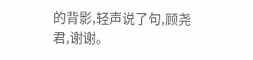的背影,轻声说了句,顾尧君,谢谢。